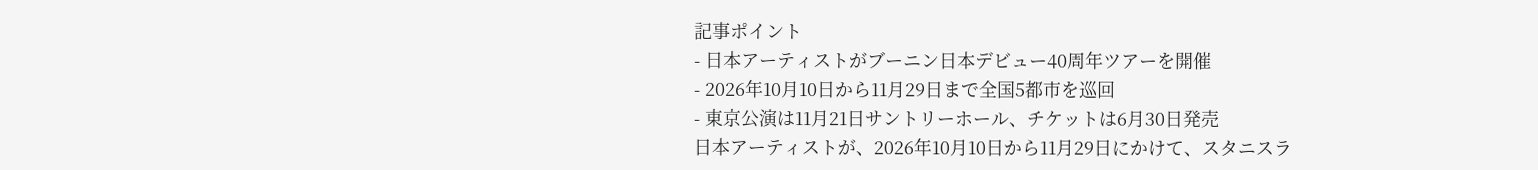記事ポイント
- 日本アーティストがブーニン日本デビュー40周年ツアーを開催
- 2026年10月10日から11月29日まで全国5都市を巡回
- 東京公演は11月21日サントリーホール、チケットは6月30日発売
日本アーティストが、2026年10月10日から11月29日にかけて、スタニスラ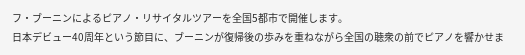フ・ブーニンによるピアノ・リサイタルツアーを全国5都市で開催します。
日本デビュー40周年という節目に、ブーニンが復帰後の歩みを重ねながら全国の聴衆の前でピアノを響かせま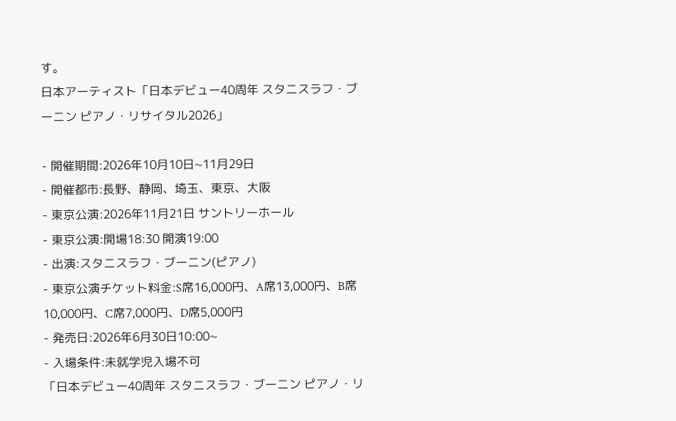す。
日本アーティスト「日本デビュー40周年 スタニスラフ・ブーニン ピアノ・リサイタル2026」

- 開催期間:2026年10月10日~11月29日
- 開催都市:長野、静岡、埼玉、東京、大阪
- 東京公演:2026年11月21日 サントリーホール
- 東京公演:開場18:30 開演19:00
- 出演:スタニスラフ・ブーニン(ピアノ)
- 東京公演チケット料金:S席16,000円、A席13,000円、B席10,000円、C席7,000円、D席5,000円
- 発売日:2026年6月30日10:00~
- 入場条件:未就学児入場不可
「日本デビュー40周年 スタニスラフ・ブーニン ピアノ・リ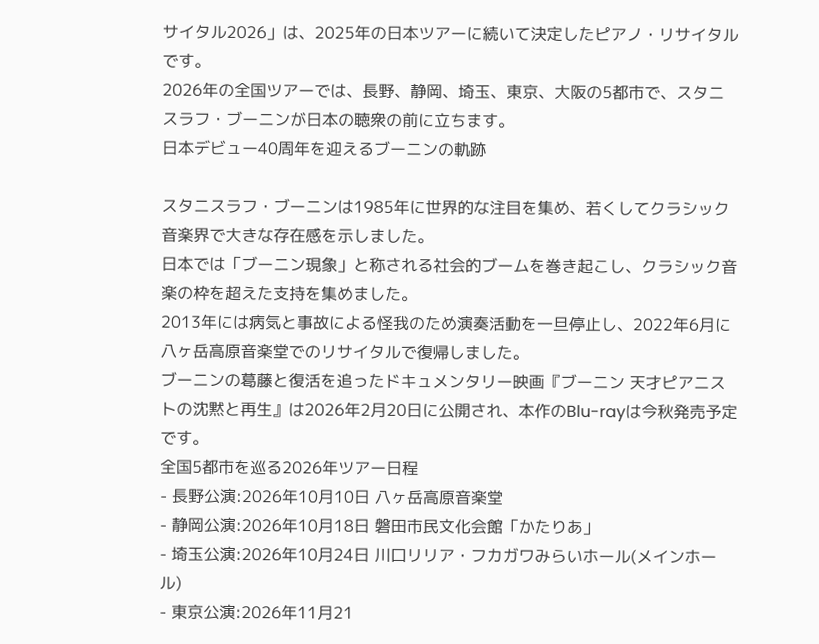サイタル2026」は、2025年の日本ツアーに続いて決定したピアノ・リサイタルです。
2026年の全国ツアーでは、長野、静岡、埼玉、東京、大阪の5都市で、スタニスラフ・ブーニンが日本の聴衆の前に立ちます。
日本デビュー40周年を迎えるブーニンの軌跡

スタニスラフ・ブーニンは1985年に世界的な注目を集め、若くしてクラシック音楽界で大きな存在感を示しました。
日本では「ブーニン現象」と称される社会的ブームを巻き起こし、クラシック音楽の枠を超えた支持を集めました。
2013年には病気と事故による怪我のため演奏活動を一旦停止し、2022年6月に八ヶ岳高原音楽堂でのリサイタルで復帰しました。
ブーニンの葛藤と復活を追ったドキュメンタリー映画『ブーニン 天才ピアニストの沈黙と再生』は2026年2月20日に公開され、本作のBlu-rayは今秋発売予定です。
全国5都市を巡る2026年ツアー日程
- 長野公演:2026年10月10日 八ヶ岳高原音楽堂
- 静岡公演:2026年10月18日 磐田市民文化会館「かたりあ」
- 埼玉公演:2026年10月24日 川口リリア・フカガワみらいホール(メインホール)
- 東京公演:2026年11月21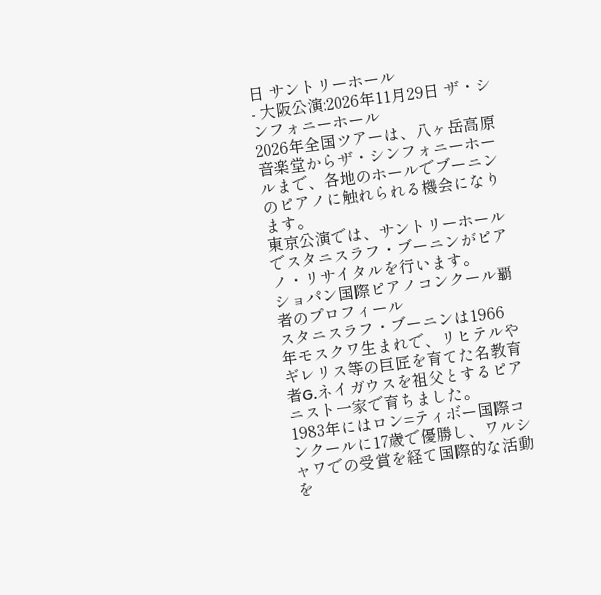日 サントリーホール
- 大阪公演:2026年11月29日 ザ・シンフォニーホール
2026年全国ツアーは、八ヶ岳高原音楽堂からザ・シンフォニーホールまで、各地のホールでブーニンのピアノに触れられる機会になります。
東京公演では、サントリーホールでスタニスラフ・ブーニンがピアノ・リサイタルを行います。
ショパン国際ピアノコンクール覇者のプロフィール
スタニスラフ・ブーニンは1966年モスクワ生まれで、リヒテルやギレリス等の巨匠を育てた名教育者G.ネイガウスを祖父とするピアニスト一家で育ちました。
1983年にはロン=ティボー国際コンクールに17歳で優勝し、ワルシャワでの受賞を経て国際的な活動を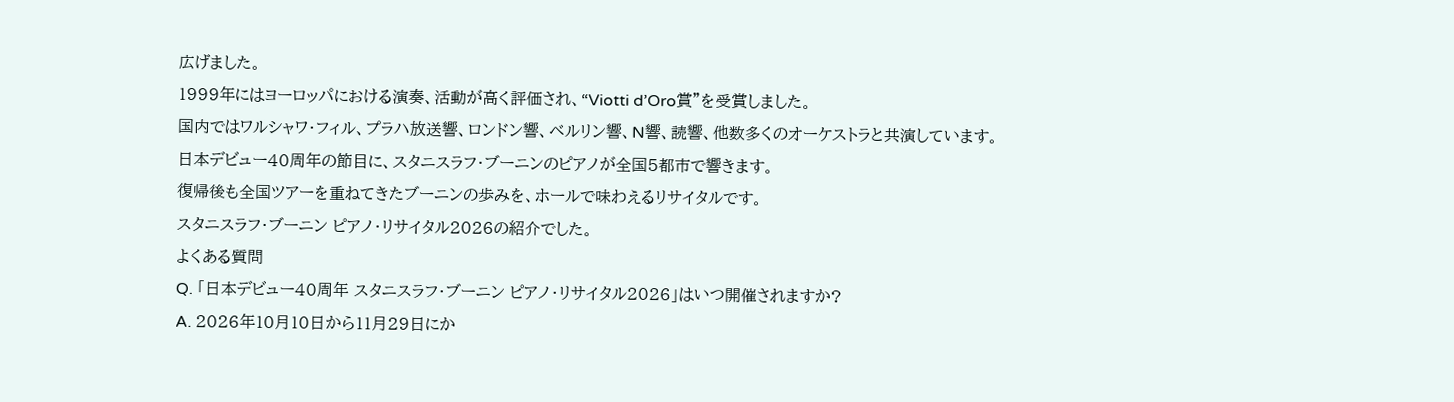広げました。
1999年にはヨーロッパにおける演奏、活動が高く評価され、“Viotti d’Oro賞”を受賞しました。
国内ではワルシャワ・フィル、プラハ放送響、ロンドン響、ベルリン響、N響、読響、他数多くのオーケストラと共演しています。
日本デビュー40周年の節目に、スタニスラフ・ブーニンのピアノが全国5都市で響きます。
復帰後も全国ツアーを重ねてきたブーニンの歩みを、ホールで味わえるリサイタルです。
スタニスラフ・ブーニン ピアノ・リサイタル2026の紹介でした。
よくある質問
Q. 「日本デビュー40周年 スタニスラフ・ブーニン ピアノ・リサイタル2026」はいつ開催されますか?
A. 2026年10月10日から11月29日にか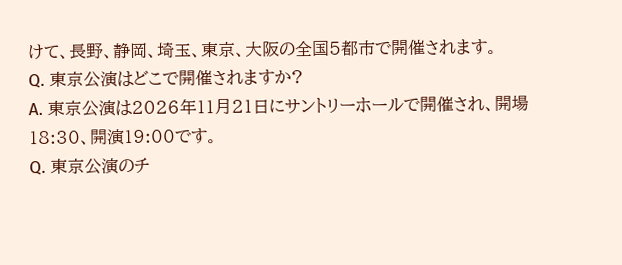けて、長野、静岡、埼玉、東京、大阪の全国5都市で開催されます。
Q. 東京公演はどこで開催されますか?
A. 東京公演は2026年11月21日にサントリーホールで開催され、開場18:30、開演19:00です。
Q. 東京公演のチ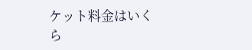ケット料金はいくら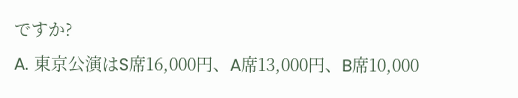ですか?
A. 東京公演はS席16,000円、A席13,000円、B席10,000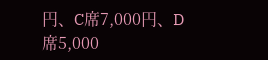円、C席7,000円、D席5,000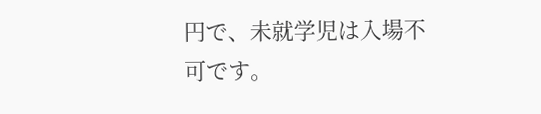円で、未就学児は入場不可です。